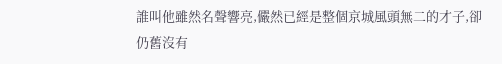誰叫他雖然名聲響亮,儼然已經是整個京城風頭無二的才子,卻仍舊沒有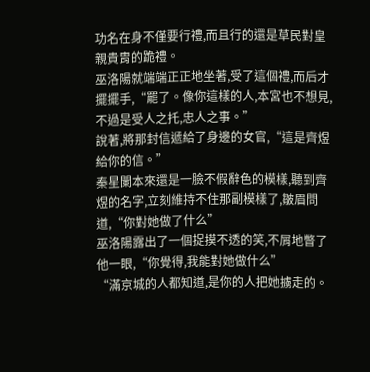功名在身不僅要行禮,而且行的還是草民對皇親貴胄的跪禮。
巫洛陽就端端正正地坐著,受了這個禮,而后才擺擺手,“罷了。像你這樣的人,本宮也不想見,不過是受人之托,忠人之事。”
說著,將那封信遞給了身邊的女官,“這是齊煜給你的信。”
秦星闌本來還是一臉不假辭色的模樣,聽到齊煜的名字,立刻維持不住那副模樣了,皺眉問道,“你對她做了什么”
巫洛陽露出了一個捉摸不透的笑,不屑地瞥了他一眼,“你覺得,我能對她做什么”
“滿京城的人都知道,是你的人把她擄走的。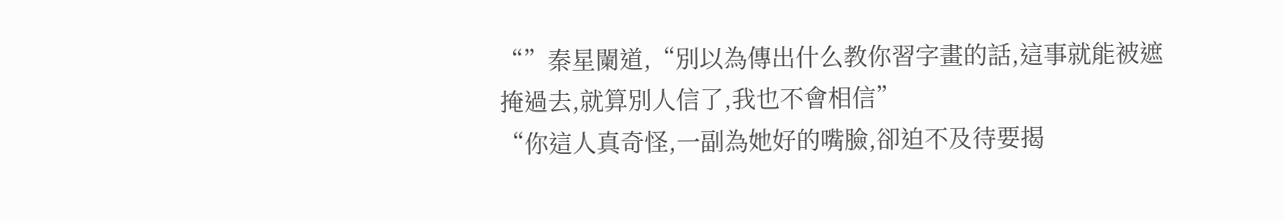“”秦星闌道,“別以為傳出什么教你習字畫的話,這事就能被遮掩過去,就算別人信了,我也不會相信”
“你這人真奇怪,一副為她好的嘴臉,卻迫不及待要揭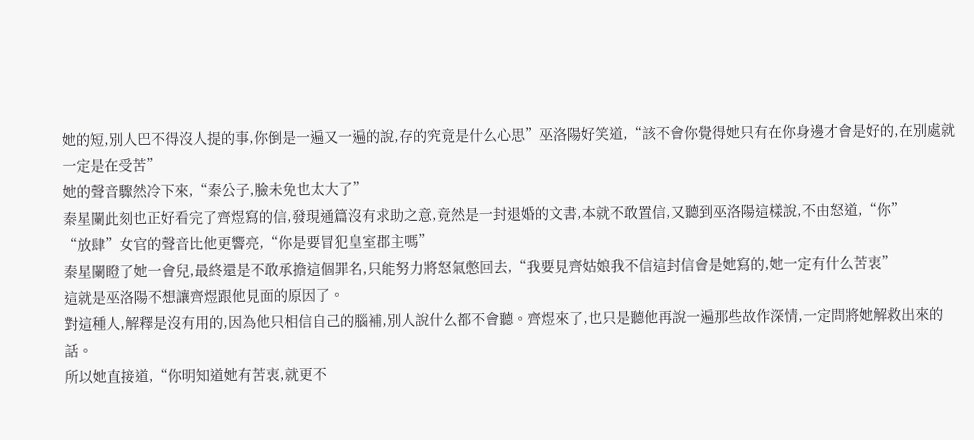她的短,別人巴不得沒人提的事,你倒是一遍又一遍的說,存的究竟是什么心思”巫洛陽好笑道,“該不會你覺得她只有在你身邊才會是好的,在別處就一定是在受苦”
她的聲音驟然冷下來,“秦公子,臉未免也太大了”
秦星闌此刻也正好看完了齊煜寫的信,發現通篇沒有求助之意,竟然是一封退婚的文書,本就不敢置信,又聽到巫洛陽這樣說,不由怒道,“你”
“放肆”女官的聲音比他更響亮,“你是要冒犯皇室郡主嗎”
秦星闌瞪了她一會兒,最終還是不敢承擔這個罪名,只能努力將怒氣憋回去,“我要見齊姑娘我不信這封信會是她寫的,她一定有什么苦衷”
這就是巫洛陽不想讓齊煜跟他見面的原因了。
對這種人,解釋是沒有用的,因為他只相信自己的腦補,別人說什么都不會聽。齊煜來了,也只是聽他再說一遍那些故作深情,一定問將她解救出來的話。
所以她直接道,“你明知道她有苦衷,就更不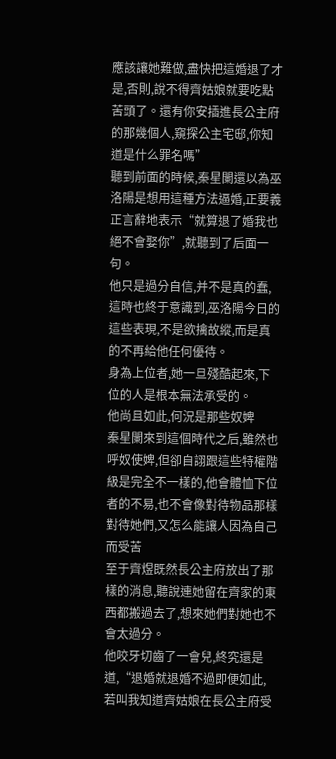應該讓她難做,盡快把這婚退了才是,否則,說不得齊姑娘就要吃點苦頭了。還有你安插進長公主府的那幾個人,窺探公主宅邸,你知道是什么罪名嗎”
聽到前面的時候,秦星闌還以為巫洛陽是想用這種方法逼婚,正要義正言辭地表示“就算退了婚我也絕不會娶你”,就聽到了后面一句。
他只是過分自信,并不是真的蠢,這時也終于意識到,巫洛陽今日的這些表現,不是欲擒故縱,而是真的不再給他任何優待。
身為上位者,她一旦殘酷起來,下位的人是根本無法承受的。
他尚且如此,何況是那些奴婢
秦星闌來到這個時代之后,雖然也呼奴使婢,但卻自詡跟這些特權階級是完全不一樣的,他會體恤下位者的不易,也不會像對待物品那樣對待她們,又怎么能讓人因為自己而受苦
至于齊煜既然長公主府放出了那樣的消息,聽說連她留在齊家的東西都搬過去了,想來她們對她也不會太過分。
他咬牙切齒了一會兒,終究還是道,“退婚就退婚不過即便如此,若叫我知道齊姑娘在長公主府受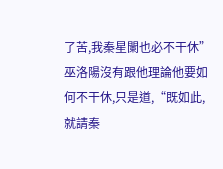了苦,我秦星闌也必不干休”
巫洛陽沒有跟他理論他要如何不干休,只是道,“既如此,就請秦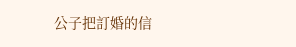公子把訂婚的信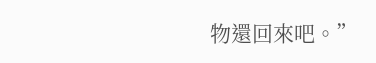物還回來吧。”